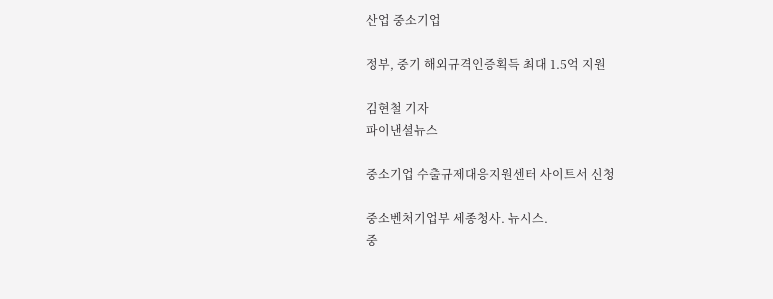산업 중소기업

정부, 중기 해외규격인증획득 최대 1.5억 지원

김현철 기자
파이낸셜뉴스

중소기업 수출규제대응지원센터 사이트서 신청

중소벤처기업부 세종청사. 뉴시스.
중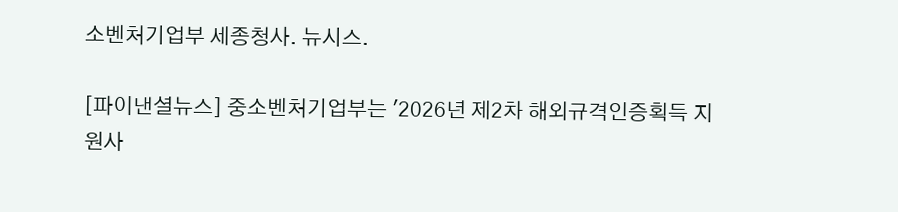소벤처기업부 세종청사. 뉴시스.

[파이낸셜뉴스] 중소벤처기업부는 '2026년 제2차 해외규격인증획득 지원사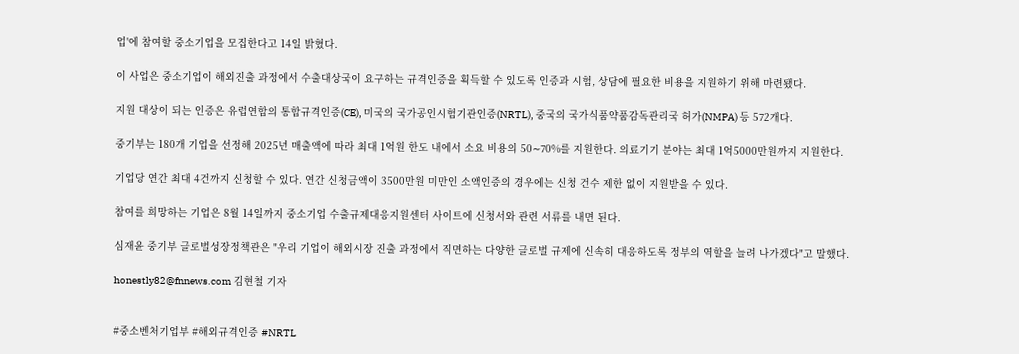업'에 참여할 중소기업을 모집한다고 14일 밝혔다.

이 사업은 중소기업이 해외진출 과정에서 수출대상국이 요구하는 규격인증을 획득할 수 있도록 인증과 시험, 상담에 필요한 비용을 지원하기 위해 마련됐다.

지원 대상이 되는 인증은 유럽연합의 통합규격인증(CE), 미국의 국가공인시험기관인증(NRTL), 중국의 국가식품약품감독관리국 허가(NMPA) 등 572개다.

중기부는 180개 기업을 선정해 2025년 매출액에 따라 최대 1억원 한도 내에서 소요 비용의 50∼70%를 지원한다. 의료기기 분야는 최대 1억5000만원까지 지원한다.

기업당 연간 최대 4건까지 신청할 수 있다. 연간 신청금액이 3500만원 미만인 소액인증의 경우에는 신청 건수 제한 없이 지원받을 수 있다.

참여를 희망하는 기업은 8월 14일까지 중소기업 수출규제대응지원센터 사이트에 신청서와 관련 서류를 내면 된다.

심재윤 중기부 글로벌성장정책관은 "우리 기업이 해외시장 진출 과정에서 직면하는 다양한 글로벌 규제에 신속히 대응하도록 정부의 역할을 늘려 나가겠다"고 말했다.

honestly82@fnnews.com 김현철 기자


#중소벤처기업부 #해외규격인증 #NRTL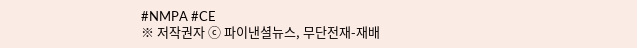#NMPA #CE
※ 저작권자 ⓒ 파이낸셜뉴스, 무단전재-재배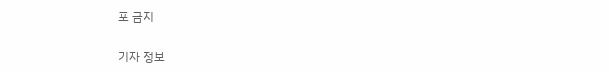포 금지

기자 정보